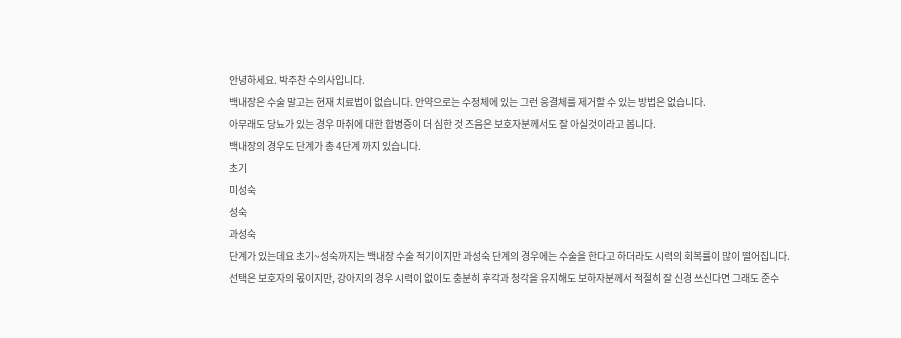안녕하세요. 박주찬 수의사입니다.
백내장은 수술 말고는 현재 치료법이 없습니다. 안약으로는 수정체에 있는 그런 응결체를 제거할 수 있는 방법은 없습니다.
아무래도 당뇨가 있는 경우 마취에 대한 합병증이 더 심한 것 즈음은 보호자분께서도 잘 아실것이라고 봅니다.
백내장의 경우도 단계가 총 4단계 까지 있습니다.
초기
미성숙
성숙
과성숙
단계가 있는데요 초기~성숙까지는 백내장 수술 적기이지만 과성숙 단계의 경우에는 수술을 한다고 하더라도 시력의 회복률이 많이 떨어집니다.
선택은 보호자의 몫이지만, 강아지의 경우 시력이 없이도 충분히 후각과 청각을 유지해도 보하자분께서 적절히 잘 신경 쓰신다면 그래도 준수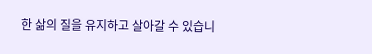한 삶의 질을 유지하고 살아갈 수 있습니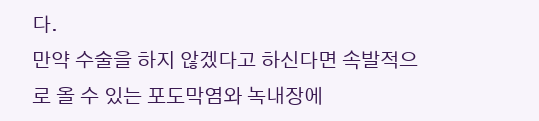다.
만약 수술을 하지 않겠다고 하신다면 속발적으로 올 수 있는 포도막염와 녹내장에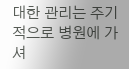대한 관리는 주기적으로 병원에 가셔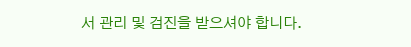서 관리 및 검진을 받으셔야 합니다.